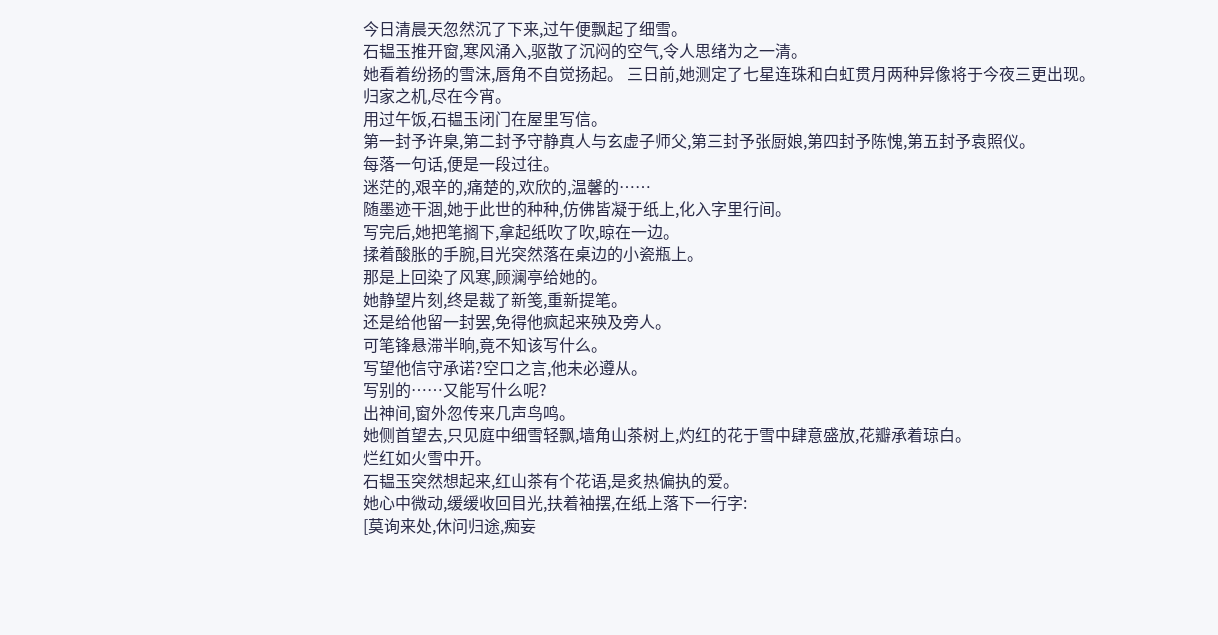今日清晨天忽然沉了下来,过午便飘起了细雪。
石韫玉推开窗,寒风涌入,驱散了沉闷的空气,令人思绪为之一清。
她看着纷扬的雪沫,唇角不自觉扬起。 三日前,她测定了七星连珠和白虹贯月两种异像将于今夜三更出现。
归家之机,尽在今宵。
用过午饭,石韫玉闭门在屋里写信。
第一封予许臬,第二封予守静真人与玄虚子师父,第三封予张厨娘,第四封予陈愧,第五封予袁照仪。
每落一句话,便是一段过往。
迷茫的,艰辛的,痛楚的,欢欣的,温馨的……
随墨迹干涸,她于此世的种种,仿佛皆凝于纸上,化入字里行间。
写完后,她把笔搁下,拿起纸吹了吹,晾在一边。
揉着酸胀的手腕,目光突然落在桌边的小瓷瓶上。
那是上回染了风寒,顾澜亭给她的。
她静望片刻,终是裁了新笺,重新提笔。
还是给他留一封罢,免得他疯起来殃及旁人。
可笔锋悬滞半晌,竟不知该写什么。
写望他信守承诺?空口之言,他未必遵从。
写别的……又能写什么呢?
出神间,窗外忽传来几声鸟鸣。
她侧首望去,只见庭中细雪轻飘,墙角山茶树上,灼红的花于雪中肆意盛放,花瓣承着琼白。
烂红如火雪中开。
石韫玉突然想起来,红山茶有个花语,是炙热偏执的爱。
她心中微动,缓缓收回目光,扶着袖摆,在纸上落下一行字:
[莫询来处,休问归途,痴妄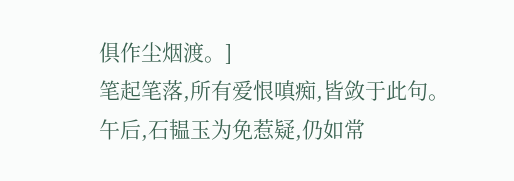俱作尘烟渡。]
笔起笔落,所有爱恨嗔痴,皆敛于此句。
午后,石韫玉为免惹疑,仍如常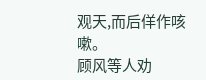观天,而后佯作咳嗽。
顾风等人劝